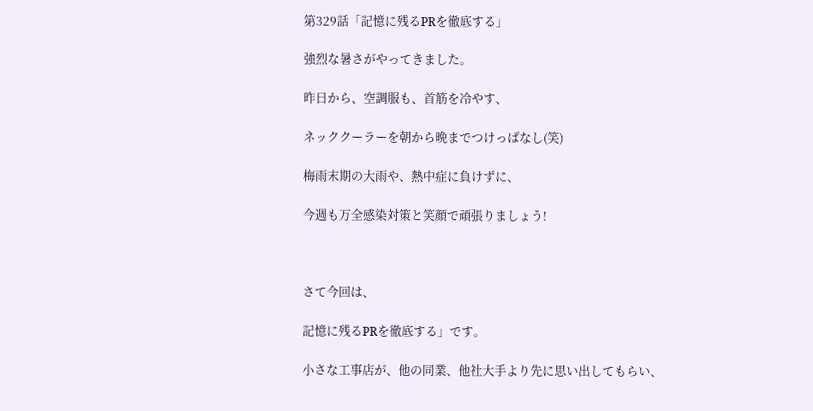第329話「記憶に残るPRを徹底する」

強烈な暑さがやってきました。

昨日から、空調服も、首筋を冷やす、

ネッククーラーを朝から晩までつけっぱなし(笑)

梅雨末期の大雨や、熱中症に負けずに、

今週も万全感染対策と笑顔で頑張りましょう!



さて今回は、

記憶に残るPRを徹底する」です。

小さな工事店が、他の同業、他社大手より先に思い出してもらい、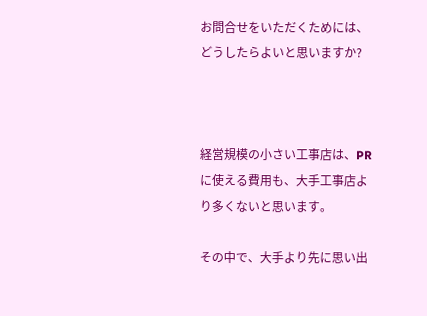お問合せをいただくためには、どうしたらよいと思いますか?



経営規模の小さい工事店は、PRに使える費用も、大手工事店より多くないと思います。

その中で、大手より先に思い出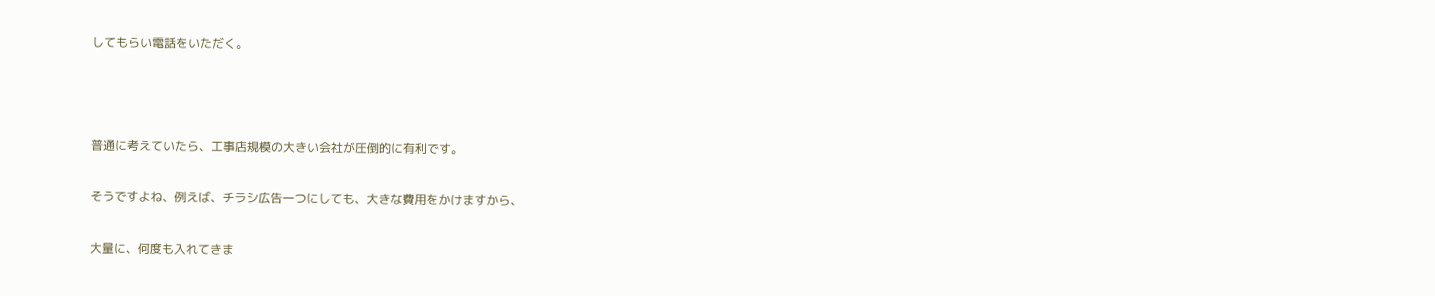してもらい電話をいただく。



普通に考えていたら、工事店規模の大きい会社が圧倒的に有利です。

そうですよね、例えば、チラシ広告一つにしても、大きな費用をかけますから、

大量に、何度も入れてきま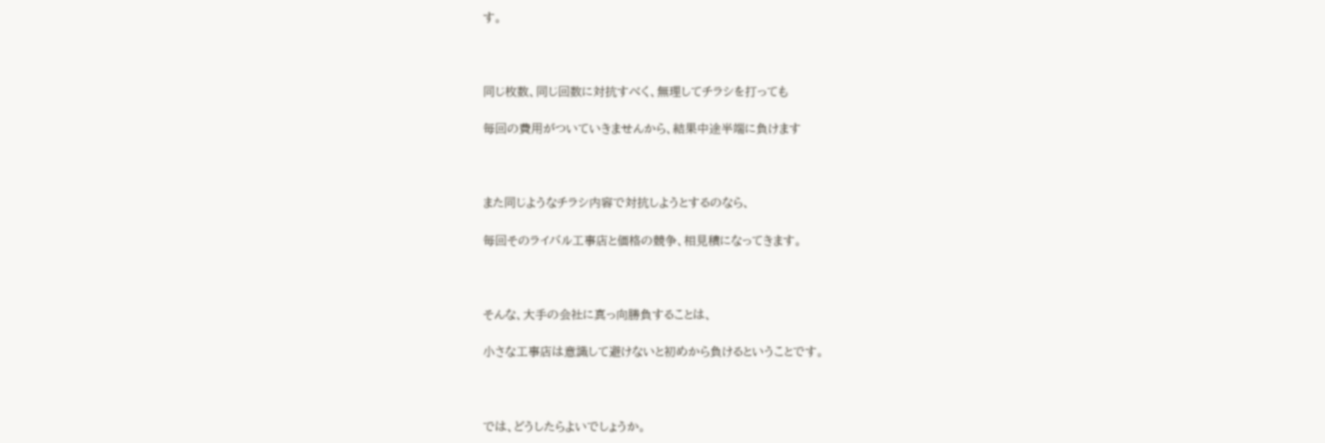す。



同じ枚数、同じ回数に対抗すべく、無理してチラシを打っても

毎回の費用がついていきませんから、結果中途半端に負けます



また同じようなチラシ内容で対抗しようとするのなら、

毎回そのライバル工事店と価格の競争、相見積になってきます。



そんな、大手の会社に真っ向勝負することは、

小さな工事店は意識して避けないと初めから負けるということです。



では、どうしたらよいでしょうか。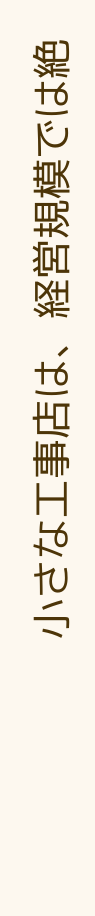小さな工事店は、経営規模では絶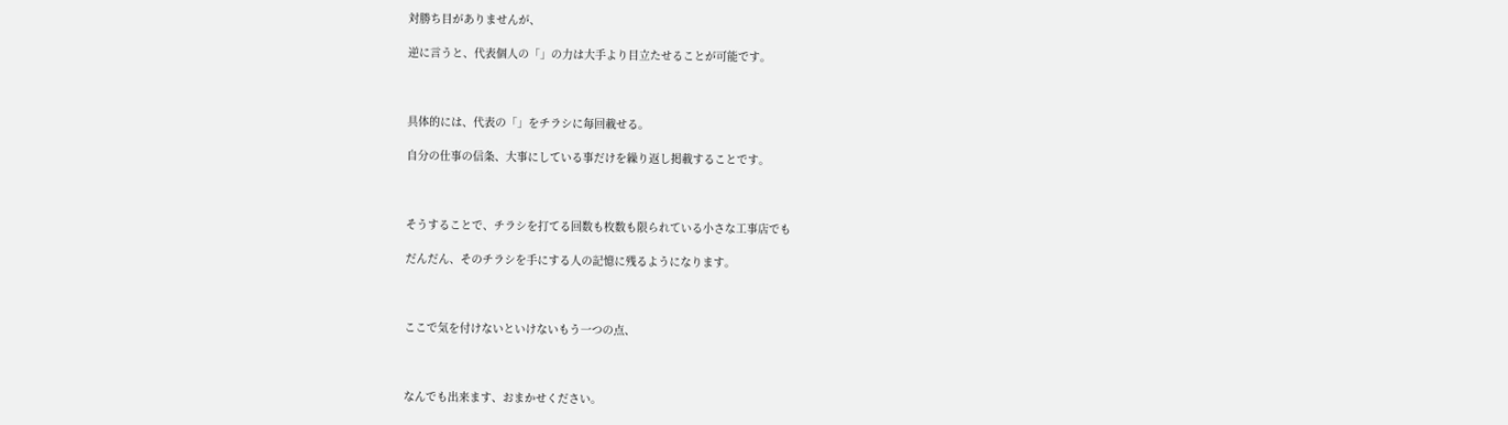対勝ち目がありませんが、

逆に言うと、代表個人の「」の力は大手より目立たせることが可能です。



具体的には、代表の「」をチラシに毎回載せる。

自分の仕事の信条、大事にしている事だけを繰り返し掲載することです。



そうすることで、チラシを打てる回数も枚数も限られている小さな工事店でも

だんだん、そのチラシを手にする人の記憶に残るようになります。



ここで気を付けないといけないもう一つの点、



なんでも出来ます、おまかせください。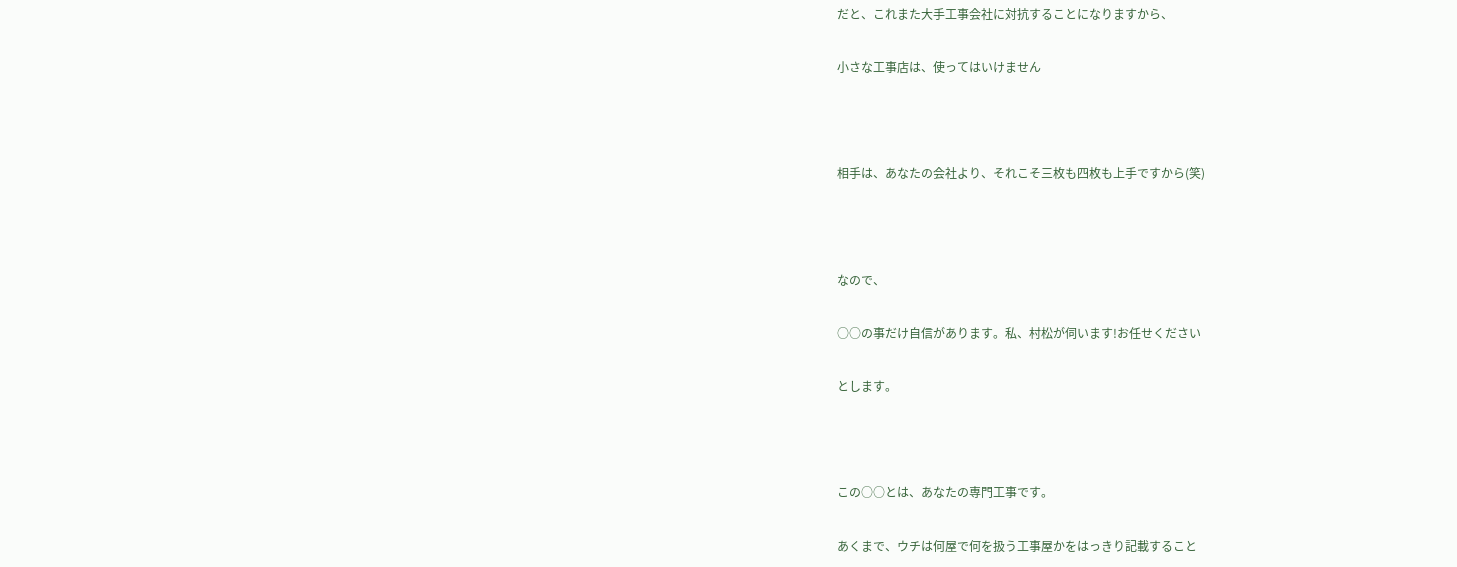だと、これまた大手工事会社に対抗することになりますから、

小さな工事店は、使ってはいけません



相手は、あなたの会社より、それこそ三枚も四枚も上手ですから(笑)



なので、

○○の事だけ自信があります。私、村松が伺います!お任せください

とします。



この○○とは、あなたの専門工事です。

あくまで、ウチは何屋で何を扱う工事屋かをはっきり記載すること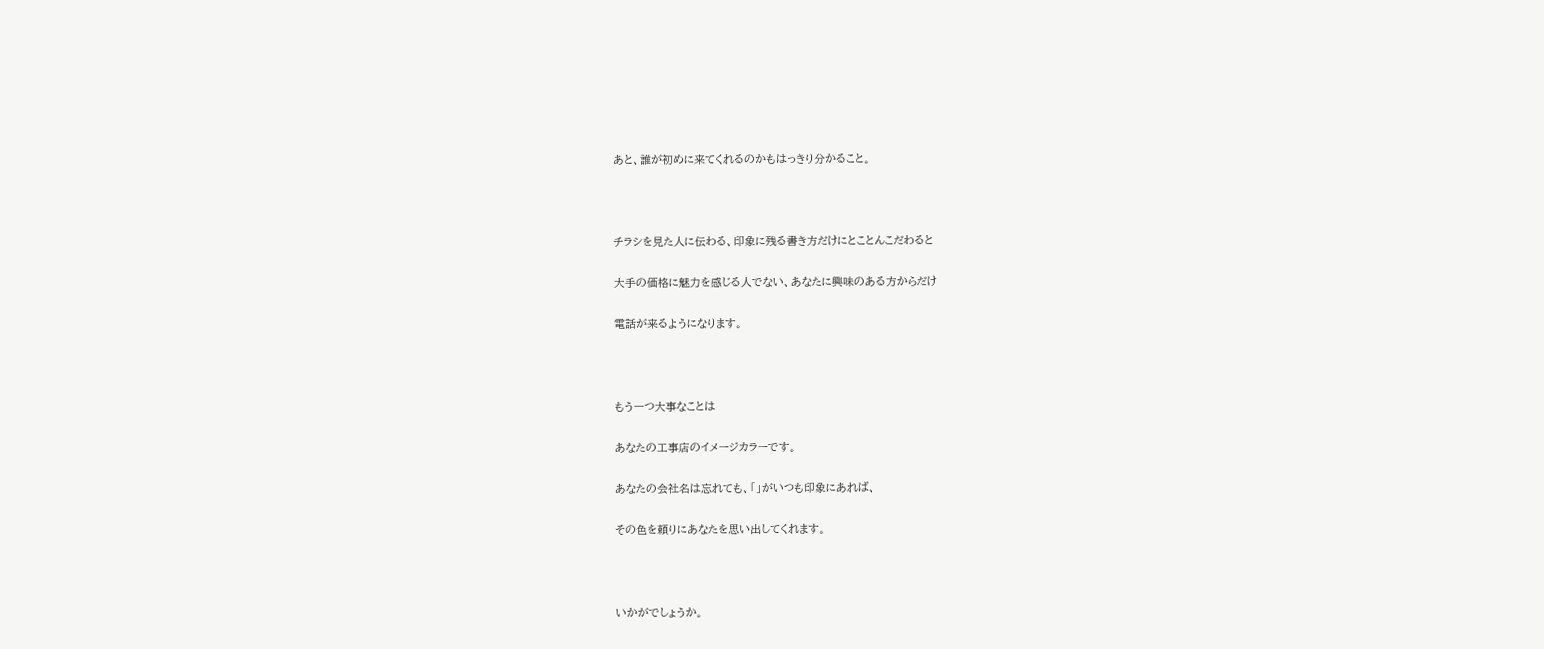あと、誰が初めに来てくれるのかもはっきり分かること。



チラシを見た人に伝わる、印象に残る書き方だけにとことんこだわると

大手の価格に魅力を感じる人でない、あなたに興味のある方からだけ

電話が来るようになります。



もう一つ大事なことは

あなたの工事店のイメージカラーです。

あなたの会社名は忘れても、「」がいつも印象にあれば、

その色を頼りにあなたを思い出してくれます。



いかがでしょうか。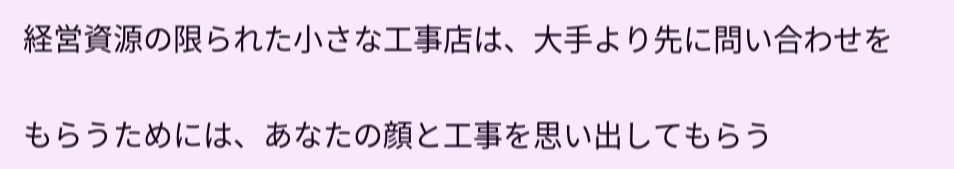経営資源の限られた小さな工事店は、大手より先に問い合わせを

もらうためには、あなたの顔と工事を思い出してもらう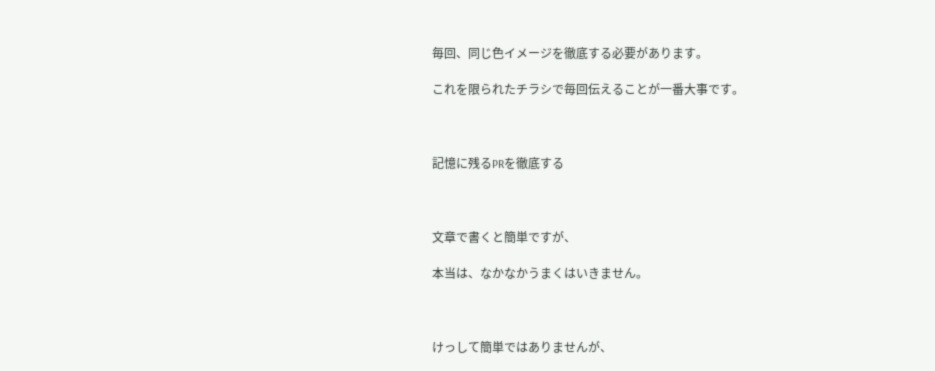毎回、同じ色イメージを徹底する必要があります。

これを限られたチラシで毎回伝えることが一番大事です。



記憶に残るPRを徹底する



文章で書くと簡単ですが、

本当は、なかなかうまくはいきません。



けっして簡単ではありませんが、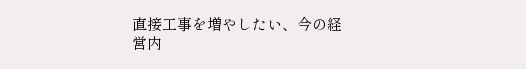直接工事を増やしたい、今の経営内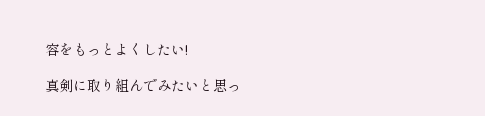容をもっとよくしたい!

真剣に取り組んでみたいと思っ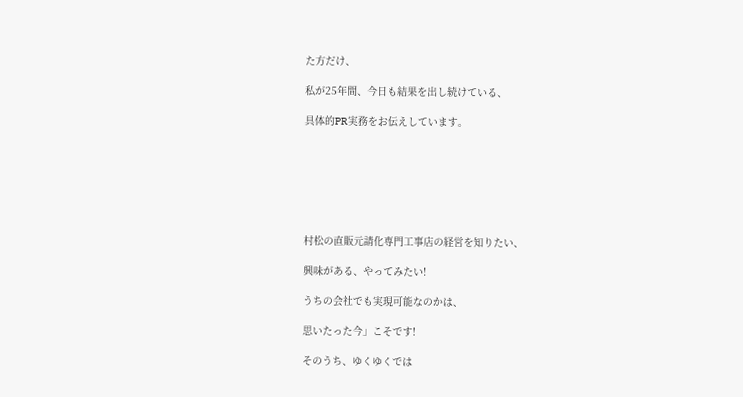た方だけ、

私が25年間、今日も結果を出し続けている、

具体的PR実務をお伝えしています。







村松の直販元請化専門工事店の経営を知りたい、

興味がある、やってみたい!

うちの会社でも実現可能なのかは、

思いたった今」こそです!

そのうち、ゆくゆくでは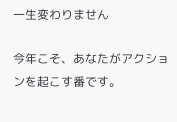一生変わりません

今年こそ、あなたがアクションを起こす番です。